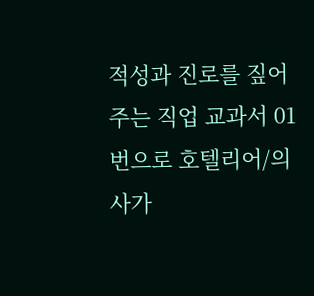적성과 진로를 짚어주는 직업 교과서 01번으로 호텔리어/의사가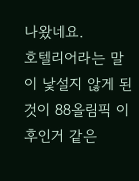나왔네요.
호텔리어라는 말이 낯설지 않게 된것이 88올림픽 이후인거 같은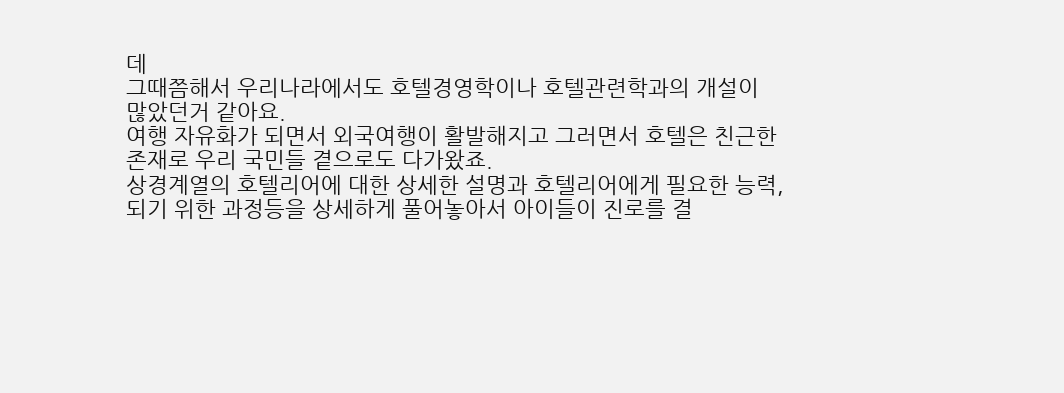데
그때쯤해서 우리나라에서도 호텔경영학이나 호텔관련학과의 개설이
많았던거 같아요.
여행 자유화가 되면서 외국여행이 활발해지고 그러면서 호텔은 친근한
존재로 우리 국민들 곁으로도 다가왔죠.
상경계열의 호텔리어에 대한 상세한 설명과 호텔리어에게 필요한 능력,
되기 위한 과정등을 상세하게 풀어놓아서 아이들이 진로를 결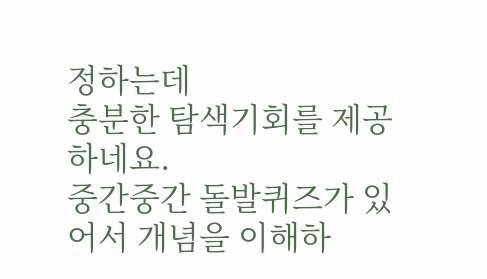정하는데
충분한 탐색기회를 제공하네요.
중간중간 돌발퀴즈가 있어서 개념을 이해하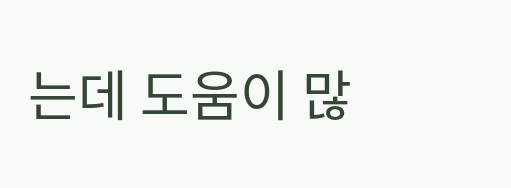는데 도움이 많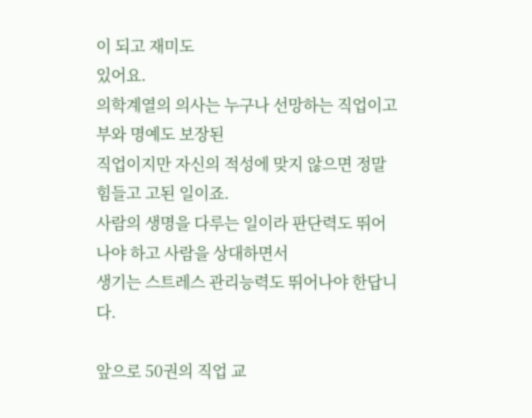이 되고 재미도
있어요.
의학계열의 의사는 누구나 선망하는 직업이고 부와 명예도 보장된
직업이지만 자신의 적성에 맞지 않으면 정말 힘들고 고된 일이죠.
사람의 생명을 다루는 일이라 판단력도 뛰어나야 하고 사람을 상대하면서
생기는 스트레스 관리능력도 뛰어나야 한답니다.

앞으로 50권의 직업 교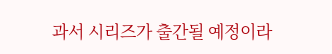과서 시리즈가 출간될 예정이라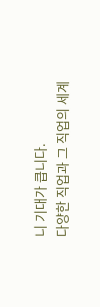니 기대가 큽니다.
다양한 직업과 그 직업의 세계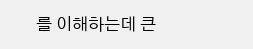를 이해하는데 큰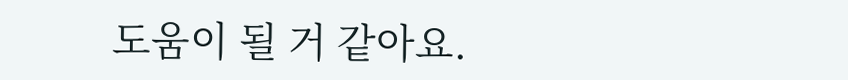도움이 될 거 같아요.